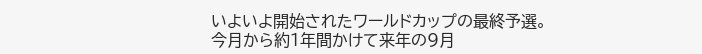いよいよ開始されたワールドカップの最終予選。
今月から約1年間かけて来年の9月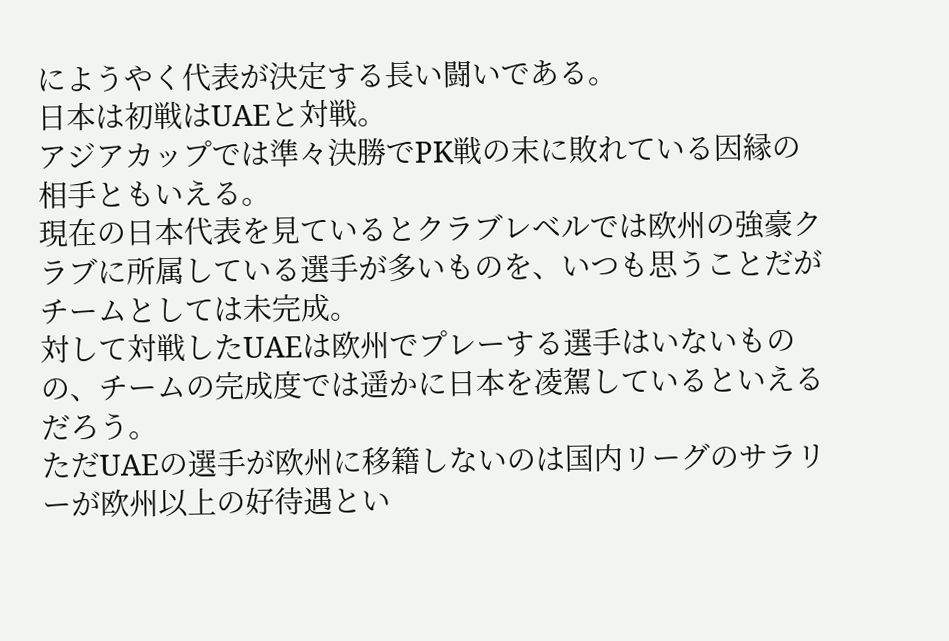にようやく代表が決定する長い闘いである。
日本は初戦はUAEと対戦。
アジアカップでは準々決勝でPK戦の末に敗れている因縁の相手ともいえる。
現在の日本代表を見ているとクラブレベルでは欧州の強豪クラブに所属している選手が多いものを、いつも思うことだがチームとしては未完成。
対して対戦したUAEは欧州でプレーする選手はいないものの、チームの完成度では遥かに日本を凌駕しているといえるだろう。
ただUAEの選手が欧州に移籍しないのは国内リーグのサラリーが欧州以上の好待遇とい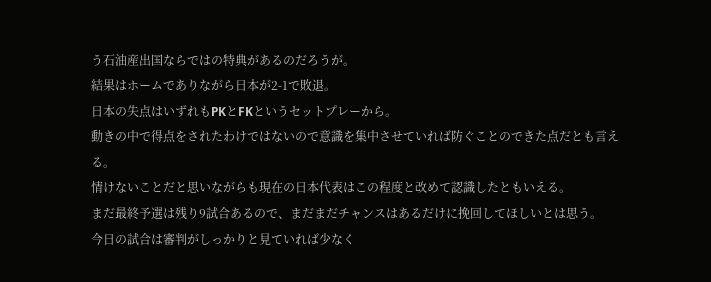う石油産出国ならではの特典があるのだろうが。
結果はホームでありながら日本が2-1で敗退。
日本の失点はいずれもPKとFKというセットプレーから。
動きの中で得点をされたわけではないので意識を集中させていれば防ぐことのできた点だとも言える。
情けないことだと思いながらも現在の日本代表はこの程度と改めて認識したともいえる。
まだ最終予選は残り9試合あるので、まだまだチャンスはあるだけに挽回してほしいとは思う。
今日の試合は審判がしっかりと見ていれば少なく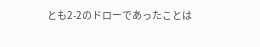とも2-2のドローであったことは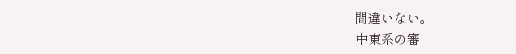間違いない。
中東系の審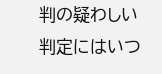判の疑わしい判定にはいつ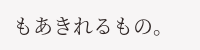もあきれるもの。